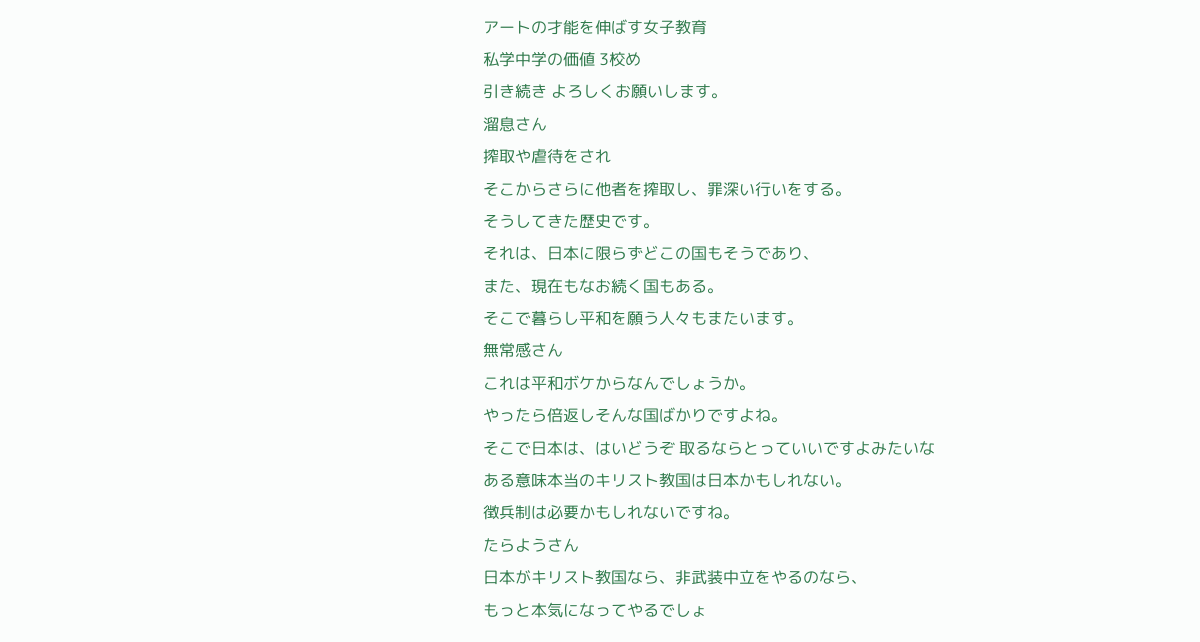アートの才能を伸ばす女子教育
私学中学の価値 3校め
引き続き よろしくお願いします。
溜息さん
搾取や虐待をされ
そこからさらに他者を搾取し、罪深い行いをする。
そうしてきた歴史です。
それは、日本に限らずどこの国もそうであり、
また、現在もなお続く国もある。
そこで暮らし平和を願う人々もまたいます。
無常感さん
これは平和ボケからなんでしょうか。
やったら倍返しそんな国ばかりですよね。
そこで日本は、はいどうぞ 取るならとっていいですよみたいな
ある意味本当のキリスト教国は日本かもしれない。
徴兵制は必要かもしれないですね。
たらようさん
日本がキリスト教国なら、非武装中立をやるのなら、
もっと本気になってやるでしょ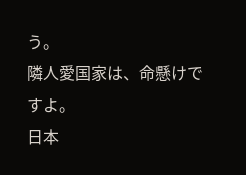う。
隣人愛国家は、命懸けですよ。
日本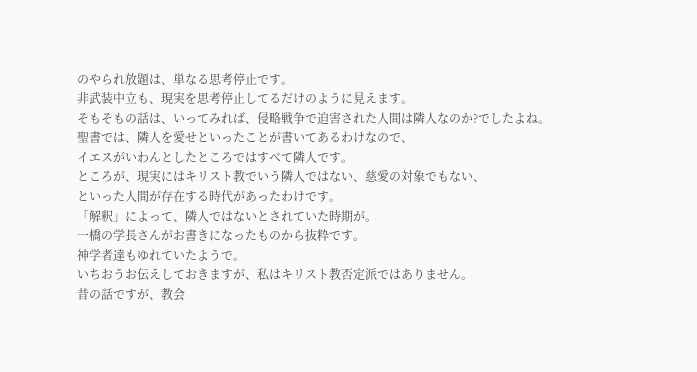のやられ放題は、単なる思考停止です。
非武装中立も、現実を思考停止してるだけのように見えます。
そもそもの話は、いってみれば、侵略戦争で迫害された人間は隣人なのか?でしたよね。
聖書では、隣人を愛せといったことが書いてあるわけなので、
イエスがいわんとしたところではすべて隣人です。
ところが、現実にはキリスト教でいう隣人ではない、慈愛の対象でもない、
といった人間が存在する時代があったわけです。
「解釈」によって、隣人ではないとされていた時期が。
一橋の学長さんがお書きになったものから抜粋です。
神学者達もゆれていたようで。
いちおうお伝えしておきますが、私はキリスト教否定派ではありません。
昔の話ですが、教会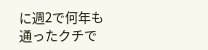に週2で何年も通ったクチで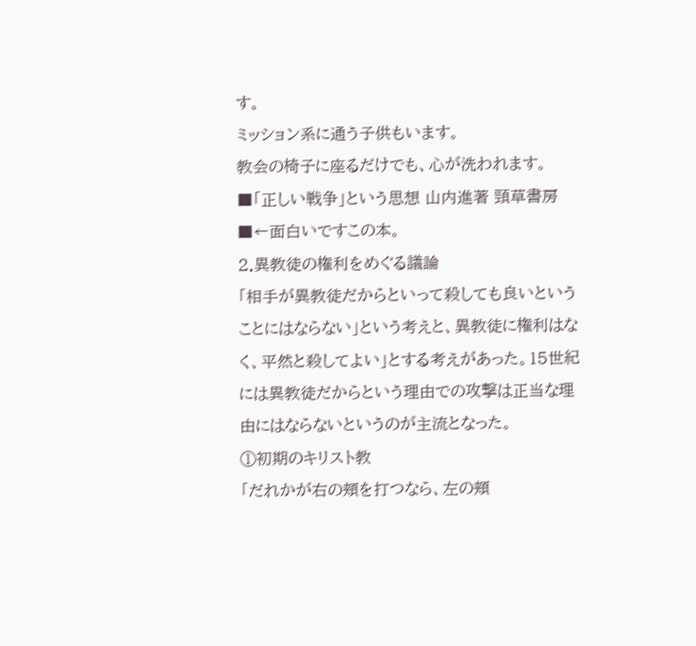す。
ミッション系に通う子供もいます。
教会の椅子に座るだけでも、心が洗われます。
■「正しい戦争」という思想 山内進著 頸草書房■←面白いですこの本。
2.異教徒の権利をめぐる議論
「相手が異教徒だからといって殺しても良いということにはならない」という考えと、異教徒に権利はなく、平然と殺してよい」とする考えがあった。15世紀には異教徒だからという理由での攻撃は正当な理由にはならないというのが主流となった。
①初期のキリスト教
「だれかが右の頬を打つなら、左の頬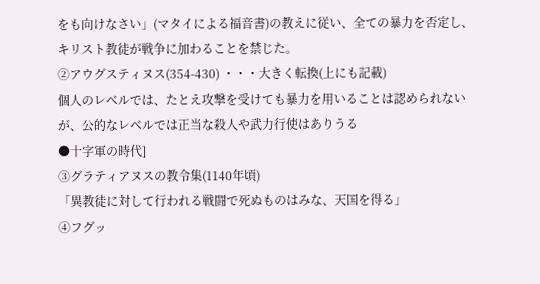をも向けなさい」(マタイによる福音書)の教えに従い、全ての暴力を否定し、キリスト教徒が戦争に加わることを禁じた。
②アウグスティヌス(354-430) ・・・大きく転換(上にも記載)
個人のレベルでは、たとえ攻撃を受けても暴力を用いることは認められないが、公的なレベルでは正当な殺人や武力行使はありうる
●十字軍の時代]
③グラティアヌスの教令集(1140年頃)
「異教徒に対して行われる戦闘で死ぬものはみな、天国を得る」
④フグッ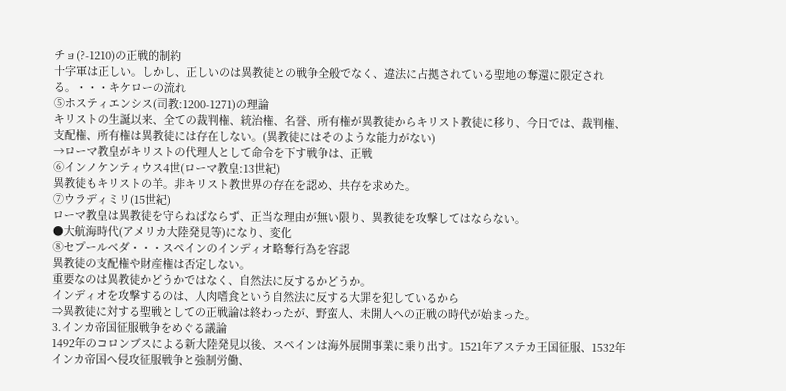チョ(?-1210)の正戦的制約
十字軍は正しい。しかし、正しいのは異教徒との戦争全般でなく、違法に占拠されている聖地の奪還に限定される。・・・キケローの流れ
⑤ホスティエンシス(司教:1200-1271)の理論
キリストの生誕以来、全ての裁判権、統治権、名誉、所有権が異教徒からキリスト教徒に移り、今日では、裁判権、支配権、所有権は異教徒には存在しない。(異教徒にはそのような能力がない)
→ローマ教皇がキリストの代理人として命令を下す戦争は、正戦
⑥インノケンティウス4世(ローマ教皇:13世紀)
異教徒もキリストの羊。非キリスト教世界の存在を認め、共存を求めた。
⑦ウラディミリ(15世紀)
ローマ教皇は異教徒を守らねばならず、正当な理由が無い限り、異教徒を攻撃してはならない。
●大航海時代(アメリカ大陸発見等)になり、変化
⑧セプールベダ・・・スペインのインディオ略奪行為を容認
異教徒の支配権や財産権は否定しない。
重要なのは異教徒かどうかではなく、自然法に反するかどうか。
インディオを攻撃するのは、人肉嗜食という自然法に反する大罪を犯しているから
⇒異教徒に対する聖戦としての正戦論は終わったが、野蛮人、未開人への正戦の時代が始まった。
3.インカ帝国征服戦争をめぐる議論
1492年のコロンブスによる新大陸発見以後、スペインは海外展開事業に乗り出す。1521年アステカ王国征服、1532年インカ帝国へ侵攻征服戦争と強制労働、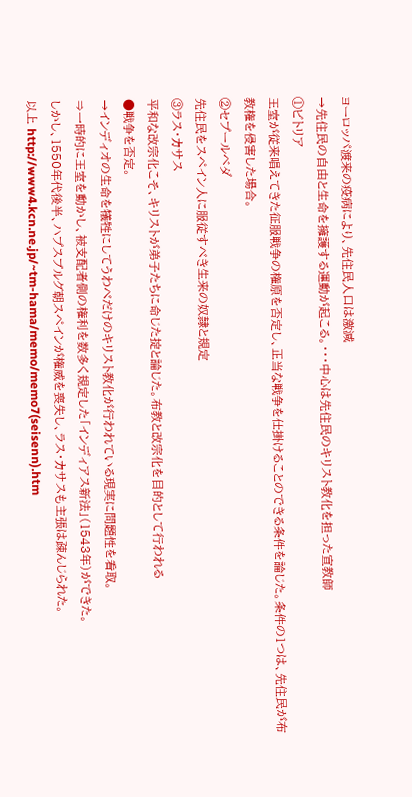ヨーロッパ渡来の疫病により、先住民人口は激減
→先住民の自由と生命を擁護する運動が起こる。・・・中心は先住民のキリスト教化を担った宣教師
①ビトリア
王室が従来唱えてきた征服戦争の権原を否定し、正当な戦争を仕掛けることのできる条件を論じた。条件の1つは、先住民が布教権を侵害した場合。
②セプールベダ
先住民をスペイン人に服従すべき生来の奴隷と規定
③ラス・カサス
平和な改宗化こそ、キリストが弟子たちに命じた掟と論じた。布教と改宗化を目的として行われる
●戦争を否定。
→インディオの生命を犠牲にしてうわべだけのキリスト教化が行われている現実に問題性を看取。
⇒一時的に王室を動かし、被支配者側の権利を数多く規定した「インディアス新法」(1543年)ができた。
しかし、1550年代後半、ハプスブルグ朝スペインが権威を喪失し、ラス・カサスも主張は疎んじられた。
以上 http://www4.kcn.ne.jp/~tm-hama/memo/memo7(seisenn).htm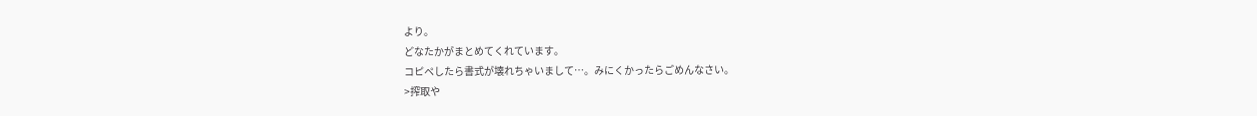より。
どなたかがまとめてくれています。
コピペしたら書式が壊れちゃいまして…。みにくかったらごめんなさい。
>搾取や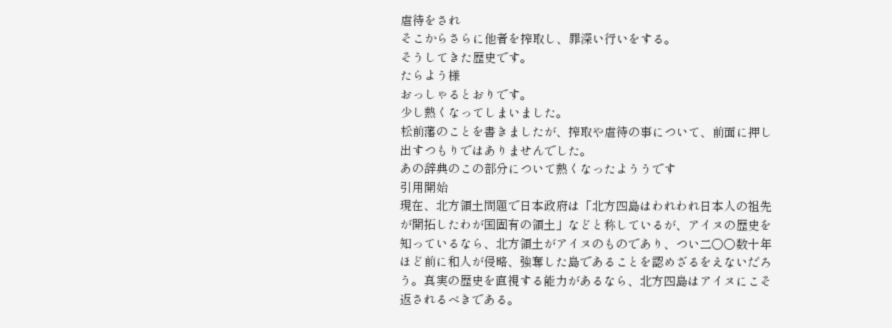虐待をされ
そこからさらに他者を搾取し、罪深い行いをする。
そうしてきた歴史です。
たらよう様
おっしゃるとおりです。
少し熱くなってしまいました。
松前藩のことを書きましたが、搾取や虐待の事について、前面に押し出すつもりではありませんでした。
あの辞典のこの部分について熱くなったよううです
引用開始
現在、北方領土問題で日本政府は「北方四島はわれわれ日本人の祖先が開拓したわが国固有の領土」などと称しているが、アイヌの歴史を知っているなら、北方領土がアイヌのものであり、つい二〇〇数十年ほど前に和人が侵略、強奪した島であることを認めざるをえないだろう。真実の歴史を直視する能力があるなら、北方四島はアイヌにこそ返されるべきである。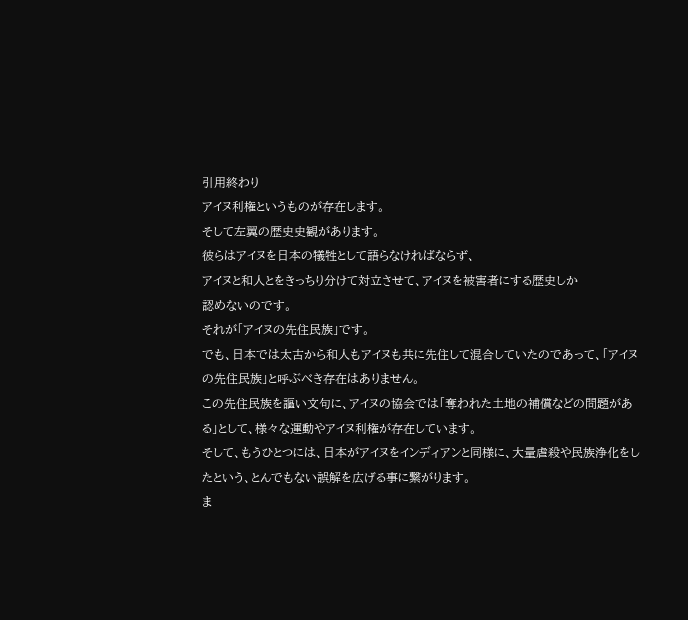引用終わり
アイヌ利権というものが存在します。
そして左翼の歴史史観があります。
彼らはアイヌを日本の犠牲として語らなければならず、
アイヌと和人とをきっちり分けて対立させて、アイヌを被害者にする歴史しか
認めないのです。
それが「アイヌの先住民族」です。
でも、日本では太古から和人もアイヌも共に先住して混合していたのであって、「アイヌの先住民族」と呼ぶべき存在はありません。
この先住民族を謳い文句に、アイヌの協会では「奪われた土地の補償などの問題がある」として、様々な運動やアイヌ利権が存在しています。
そして、もうひとつには、日本がアイヌをインディアンと同様に、大量虐殺や民族浄化をしたという、とんでもない誤解を広げる事に繋がります。
ま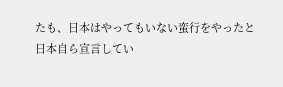たも、日本はやってもいない蛮行をやったと日本自ら宣言してい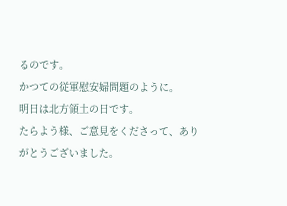るのです。
かつての従軍慰安婦問題のように。
明日は北方領土の日です。
たらよう様、ご意見をくださって、ありがとうございました。